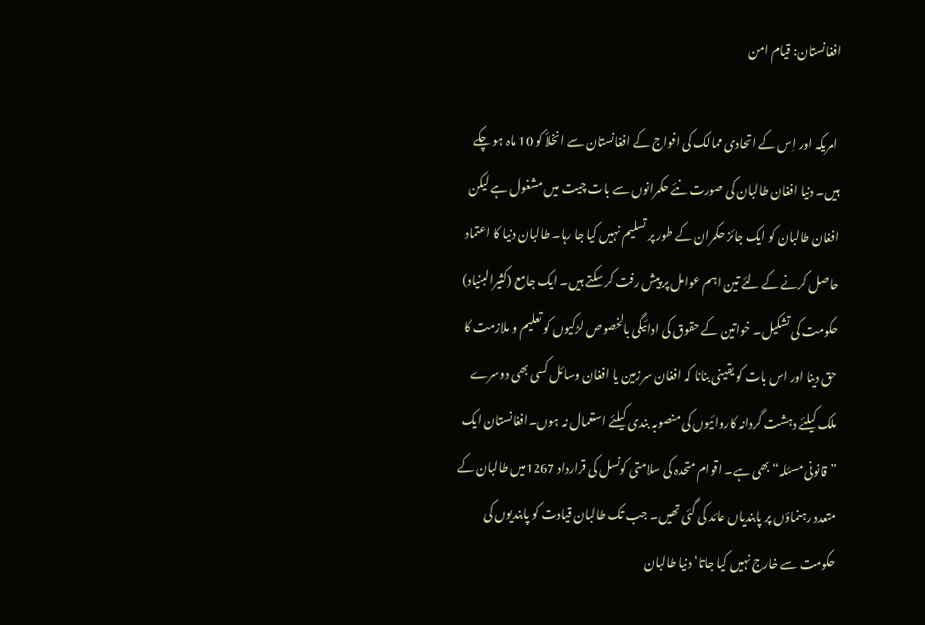افغانستان: قیام امن

 امریکہ اور اِس کے اتحادی ممالک کی افواج کے افغانستان سے انخلأ کو 10 ماہ ہو چکے ہیں۔ دنیا افغان طالبان کی صورت نئے حکمرانوں سے بات چیت میں مشغول ہے لیکن افغان طالبان کو ایک جائز حکمران کے طور پر تسلیم نہیں کیا جا رہا۔ طالبان دنیا کا اعتماد حاصل کرنے کے لئے تین اہم عوامل پر پیش رفت کر سکتے ہیں۔ ایک جامع (کثیرالبنیاد) حکومت کی تشکیل۔ خواتین کے حقوق کی ادائیگی بالخصوص لڑکیوں کو تعلیم و ملازمت کا حق دینا اور اس بات کو یقینی بنانا کہ افغان سرزمین یا افغان وسائل کسی بھی دوسرے ملک کیلئے دہشت گردانہ کاروائیوں کی منصوبہ بندی کیلئے استعمال نہ ہوں۔افغانستان ایک ”قانونی مسئلہ“ بھی ہے۔ اقوام متحدہ کی سلامتی کونسل کی قرارداد 1267میں طالبان کے متعدد رہنماؤں پر پابندیاں عائد کی گئی تھیں۔ جب تک طالبان قیادت کو پابندیوں کی حکومت سے خارج نہیں کیا جاتا‘ دنیا طالبان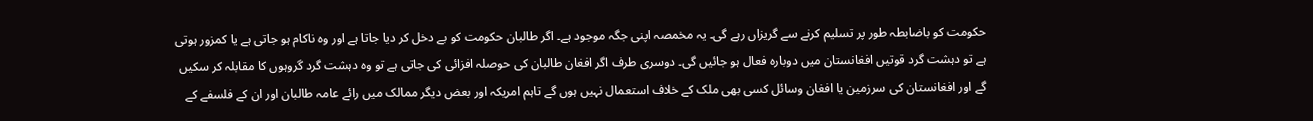حکومت کو باضابطہ طور پر تسلیم کرنے سے گریزاں رہے گی۔ یہ مخمصہ اپنی جگہ موجود ہے۔ اگر طالبان حکومت کو بے دخل کر دیا جاتا ہے اور وہ ناکام ہو جاتی ہے یا کمزور ہوتی ہے تو دہشت گرد قوتیں افغانستان میں دوبارہ فعال ہو جائیں گی۔ دوسری طرف اگر افغان طالبان کی حوصلہ افزائی کی جاتی ہے تو وہ دہشت گرد گروہوں کا مقابلہ کر سکیں گے اور افغانستان کی سرزمین یا افغان وسائل کسی بھی ملک کے خلاف استعمال نہیں ہوں گے تاہم امریکہ اور بعض دیگر ممالک میں رائے عامہ طالبان اور ان کے فلسفے کے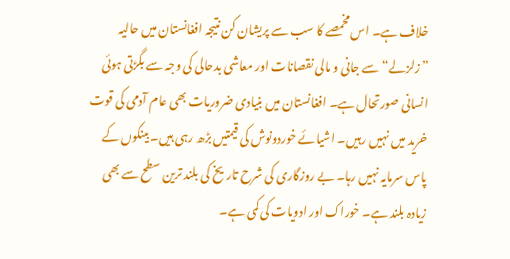خلاف ہے۔ اس مخمصے کا سب سے پریشان کن نتیجہ افغانستان میں حالیہ ”زلزلے“ سے جانی و مالی نقصانات اور معاشی بدحالی کی وجہ سے بگڑتی ہوئی انسانی صورتحال ہے۔ افغانستان میں بنیادی ضروریات بھی عام آدمی کی قوت خرید میں نہیں رہیں۔ اشیائے خوردونوش کی قیمتیں بڑھ رہی ہیں۔ بینکوں کے پاس سرمایہ نہیں رہا۔ بے روزگاری کی شرح تاریخ کی بلند ترین سطح سے بھی زیادہ بلند ہے۔ خوراک اور ادویات کی کمی ہے۔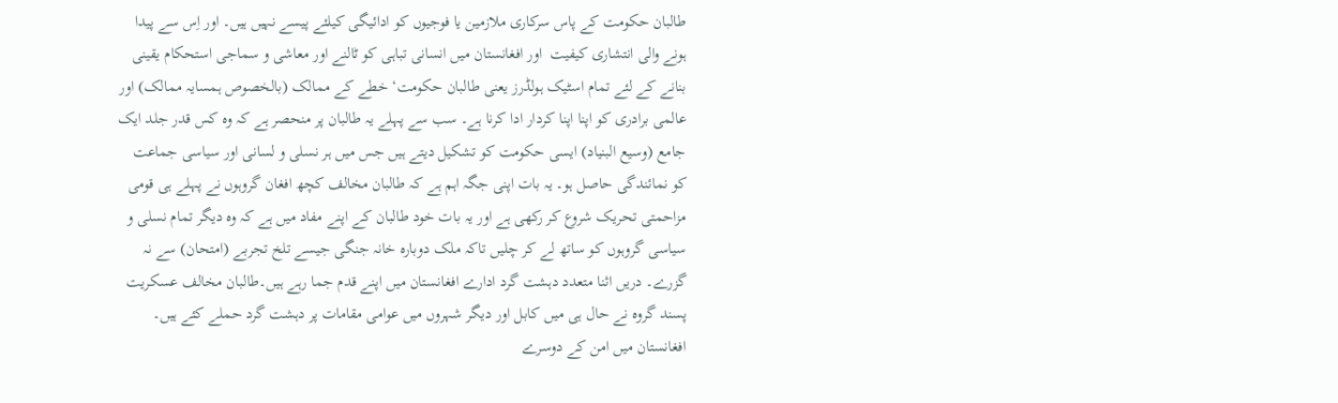طالبان حکومت کے پاس سرکاری ملازمین یا فوجیوں کو ادائیگی کیلئے پیسے نہیں ہیں۔ اور اِس سے پیدا ہونے والی انتشاری کیفیت  اور افغانستان میں انسانی تباہی کو ٹالنے اور معاشی و سماجی استحکام یقینی بنانے کے لئے تمام اسٹیک ہولڈرز یعنی طالبان حکومت‘ خطے کے ممالک (بالخصوص ہمسایہ ممالک) اور عالمی برادری کو اپنا اپنا کردار ادا کرنا ہے۔ سب سے پہلے یہ طالبان پر منحصر ہے کہ وہ کس قدر جلد ایک جامع (وسیع البنیاد) ایسی حکومت کو تشکیل دیتے ہیں جس میں ہر نسلی و لسانی اور سیاسی جماعت کو نمائندگی حاصل ہو۔ یہ بات اپنی جگہ اہم ہے کہ طالبان مخالف کچھ افغان گروہوں نے پہلے ہی قومی مزاحمتی تحریک شروع کر رکھی ہے اور یہ بات خود طالبان کے اپنے مفاد میں ہے کہ وہ دیگر تمام نسلی و سیاسی گروہوں کو ساتھ لے کر چلیں تاکہ ملک دوبارہ خانہ جنگی جیسے تلخ تجربے (امتحان) سے نہ گزرے۔ دریں اثنا متعدد دہشت گرد ادارے افغانستان میں اپنے قدم جما رہے ہیں۔طالبان مخالف عسکریت پسند گروہ نے حال ہی میں کابل اور دیگر شہروں میں عوامی مقامات پر دہشت گرد حملے کئے ہیں۔ افغانستان میں امن کے دوسرے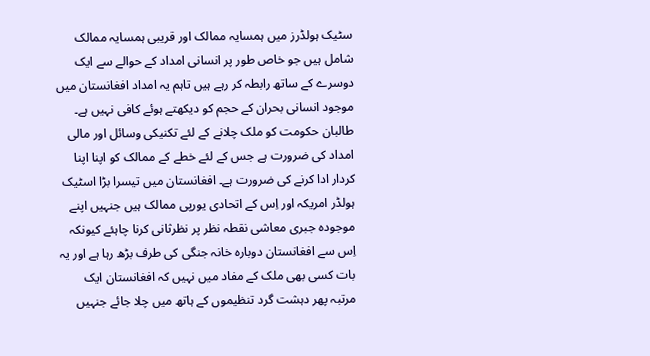سٹیک ہولڈرز میں ہمسایہ ممالک اور قریبی ہمسایہ ممالک شامل ہیں جو خاص طور پر انسانی امداد کے حوالے سے ایک دوسرے کے ساتھ رابطہ کر رہے ہیں تاہم یہ امداد افغانستان میں موجود انسانی بحران کے حجم کو دیکھتے ہوئے کافی نہیں ہے۔ طالبان حکومت کو ملک چلانے کے لئے تکنیکی وسائل اور مالی امداد کی ضرورت ہے جس کے لئے خطے کے ممالک کو اپنا اپنا کردار ادا کرنے کی ضرورت ہے۔ افغانستان میں تیسرا بڑا اسٹیک ہولڈر امریکہ اور اِس کے اتحادی یورپی ممالک ہیں جنہیں اپنے موجودہ جبری معاشی نقطہ نظر پر نظرثانی کرنا چاہئے کیونکہ اِس سے افغانستان دوبارہ خانہ جنگی کی طرف بڑھ رہا ہے اور یہ بات کسی بھی ملک کے مفاد میں نہیں کہ افغانستان ایک مرتبہ پھر دہشت گرد تنظیموں کے ہاتھ میں چلا جائے جنہیں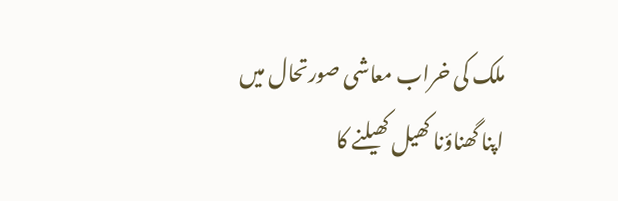ملک کی خراب معاشی صورتحال میں اپنا گھناؤنا کھیل کھیلنے کا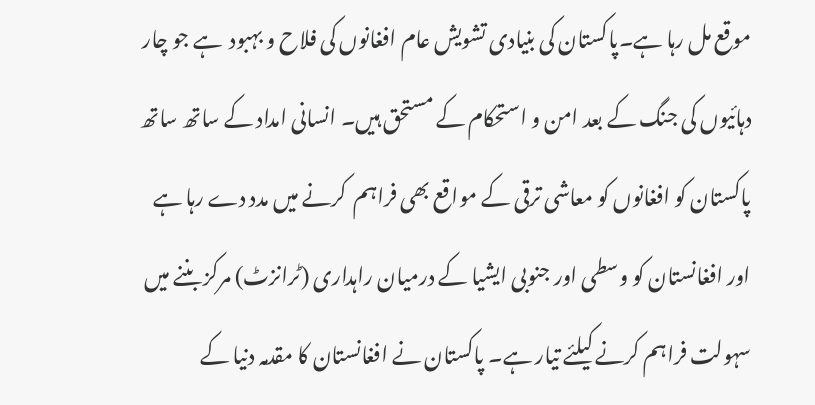موقع مل رہا ہے۔پاکستان کی بنیادی تشویش عام افغانوں کی فلاح و بہبود  ہے جو چار دہائیوں کی جنگ کے بعد امن و استحکام کے مستحق ہیں۔ انسانی امداد کے ساتھ ساتھ پاکستان کو افغانوں کو معاشی ترقی کے مواقع بھی فراہم  کرنے میں مدد دے رہا ہے  اور افغانستان کو وسطی اور جنوبی ایشیا کے درمیان راہداری (ٹرانزٹ) مرکز بننے میں سہولت فراہم کرنے کیلئے تیار ہے۔ پاکستان نے افغانستان کا مقدمہ دنیا کے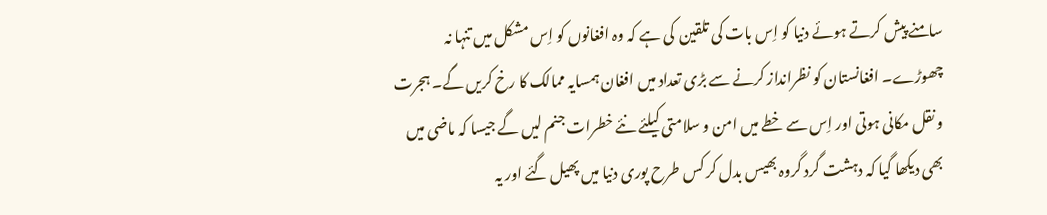سامنے پیش کرتے ہوئے دنیا کو اِس بات کی تلقین  کی ہے کہ وہ افغانوں کو اِس مشکل میں تنہا نہ چھوڑے۔ افغانستان کو نظرانداز کرنے سے بڑی تعداد میں افغان ہمسایہ ممالک کا رخ کریں گے۔ ہجرت و نقل مکانی ہوتی اور اِس سے خطے میں امن و سلامتی کیلئے نئے خطرات جنم لیں گے جیسا کہ ماضی میں بھی دیکھا گیا کہ دہشت گرد گروہ بھیس بدل کر کس طرح پوری دنیا میں پھیل گئے اور یہ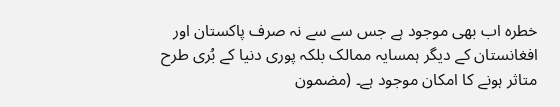خطرہ اب بھی موجود ہے جس سے سے نہ صرف پاکستان اور افغانستان کے دیگر ہمسایہ ممالک بلکہ پوری دنیا کے بُری طرح متاثر ہونے کا امکان موجود ہے۔ (مضمون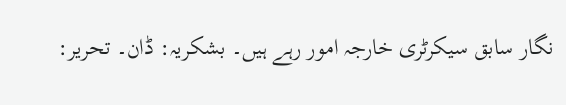نگار سابق سیکرٹری خارجہ امور رہے ہیں۔ بشکریہ: ڈان۔ تحریر: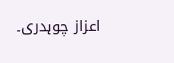اعزاز چوہدری۔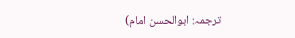ترجمہ: ابوالحسن امام)